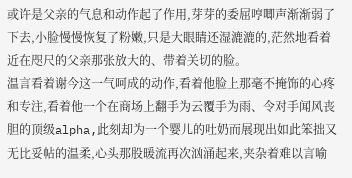或许是父亲的气息和动作起了作用,芽芽的委屈哼唧声渐渐弱了下去,小脸慢慢恢复了粉嫩,只是大眼睛还湿漉漉的,茫然地看着近在咫尺的父亲那张放大的、带着关切的脸。
温言看着谢今这一气呵成的动作,看着他脸上那毫不掩饰的心疼和专注,看着他一个在商场上翻手为云覆手为雨、令对手闻风丧胆的顶级alpha,此刻却为一个婴儿的吐奶而展现出如此笨拙又无比妥帖的温柔,心头那股暖流再次汹涌起来,夹杂着难以言喻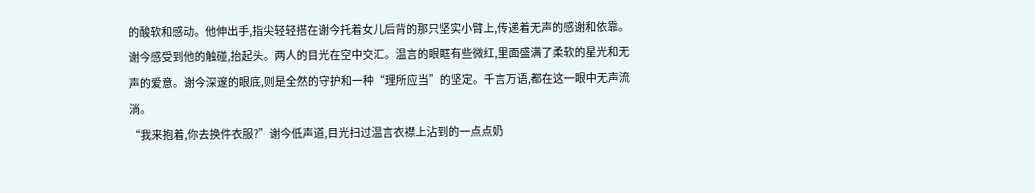的酸软和感动。他伸出手,指尖轻轻搭在谢今托着女儿后背的那只坚实小臂上,传递着无声的感谢和依靠。
谢今感受到他的触碰,抬起头。两人的目光在空中交汇。温言的眼眶有些微红,里面盛满了柔软的星光和无声的爱意。谢今深邃的眼底,则是全然的守护和一种“理所应当”的坚定。千言万语,都在这一眼中无声流淌。
“我来抱着,你去换件衣服?”谢今低声道,目光扫过温言衣襟上沾到的一点点奶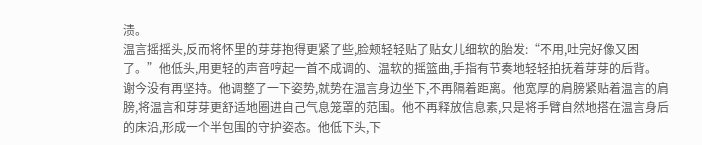渍。
温言摇摇头,反而将怀里的芽芽抱得更紧了些,脸颊轻轻贴了贴女儿细软的胎发:“不用,吐完好像又困了。”他低头,用更轻的声音哼起一首不成调的、温软的摇篮曲,手指有节奏地轻轻拍抚着芽芽的后背。
谢今没有再坚持。他调整了一下姿势,就势在温言身边坐下,不再隔着距离。他宽厚的肩膀紧贴着温言的肩膀,将温言和芽芽更舒适地圈进自己气息笼罩的范围。他不再释放信息素,只是将手臂自然地搭在温言身后的床沿,形成一个半包围的守护姿态。他低下头,下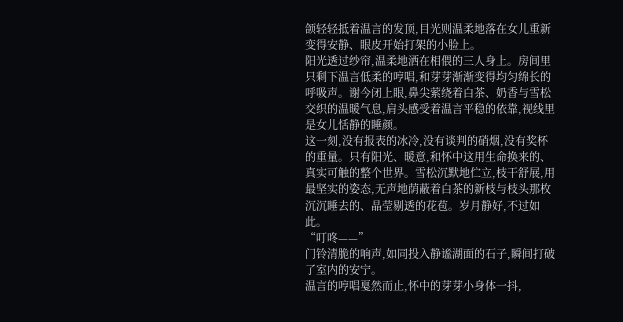颌轻轻抵着温言的发顶,目光则温柔地落在女儿重新变得安静、眼皮开始打架的小脸上。
阳光透过纱帘,温柔地洒在相偎的三人身上。房间里只剩下温言低柔的哼唱,和芽芽渐渐变得均匀绵长的呼吸声。谢今闭上眼,鼻尖萦绕着白茶、奶香与雪松交织的温暖气息,肩头感受着温言平稳的依靠,视线里是女儿恬静的睡颜。
这一刻,没有报表的冰冷,没有谈判的硝烟,没有奖杯的重量。只有阳光、暖意,和怀中这用生命换来的、真实可触的整个世界。雪松沉默地伫立,枝干舒展,用最坚实的姿态,无声地荫蔽着白茶的新枝与枝头那枚沉沉睡去的、晶莹剔透的花苞。岁月静好,不过如此。
“叮咚——”
门铃清脆的响声,如同投入静谧湖面的石子,瞬间打破了室内的安宁。
温言的哼唱戛然而止,怀中的芽芽小身体一抖,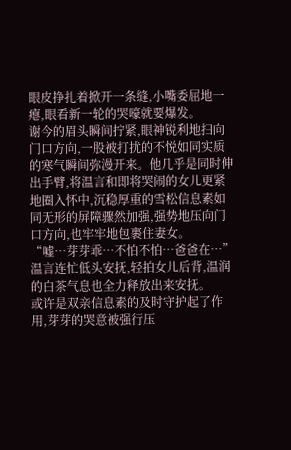眼皮挣扎着掀开一条缝,小嘴委屈地一瘪,眼看新一轮的哭嚎就要爆发。
谢今的眉头瞬间拧紧,眼神锐利地扫向门口方向,一股被打扰的不悦如同实质的寒气瞬间弥漫开来。他几乎是同时伸出手臂,将温言和即将哭闹的女儿更紧地圈入怀中,沉稳厚重的雪松信息素如同无形的屏障骤然加强,强势地压向门口方向,也牢牢地包裹住妻女。
“嘘…芽芽乖…不怕不怕…爸爸在…”温言连忙低头安抚,轻拍女儿后背,温润的白茶气息也全力释放出来安抚。
或许是双亲信息素的及时守护起了作用,芽芽的哭意被强行压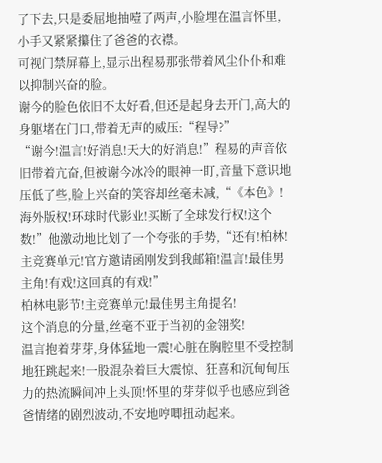了下去,只是委屈地抽噎了两声,小脸埋在温言怀里,小手又紧紧攥住了爸爸的衣襟。
可视门禁屏幕上,显示出程易那张带着风尘仆仆和难以抑制兴奋的脸。
谢今的脸色依旧不太好看,但还是起身去开门,高大的身躯堵在门口,带着无声的威压:“程导?”
“谢今!温言!好消息!天大的好消息!”程易的声音依旧带着亢奋,但被谢今冰冷的眼神一盯,音量下意识地压低了些,脸上兴奋的笑容却丝毫未减,“《本色》!海外版权!环球时代影业!买断了全球发行权!这个数!”他激动地比划了一个夸张的手势,“还有!柏林!主竞赛单元!官方邀请函刚发到我邮箱!温言!最佳男主角!有戏!这回真的有戏!”
柏林电影节!主竞赛单元!最佳男主角提名!
这个消息的分量,丝毫不亚于当初的金翎奖!
温言抱着芽芽,身体猛地一震!心脏在胸腔里不受控制地狂跳起来!一股混杂着巨大震惊、狂喜和沉甸甸压力的热流瞬间冲上头顶!怀里的芽芽似乎也感应到爸爸情绪的剧烈波动,不安地哼唧扭动起来。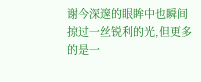谢今深邃的眼眸中也瞬间掠过一丝锐利的光,但更多的是一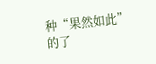种“果然如此”的了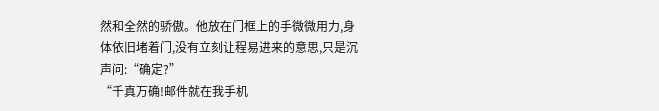然和全然的骄傲。他放在门框上的手微微用力,身体依旧堵着门,没有立刻让程易进来的意思,只是沉声问:“确定?”
“千真万确!邮件就在我手机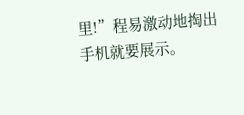里!”程易激动地掏出手机就要展示。